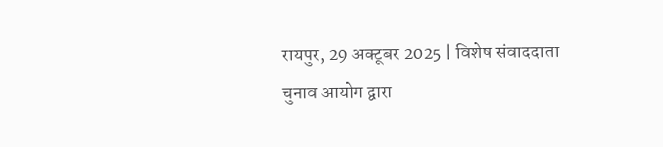रायपुर, 29 अक्टूबर 2025 | विशेष संवाददाता
चुनाव आयोग द्वारा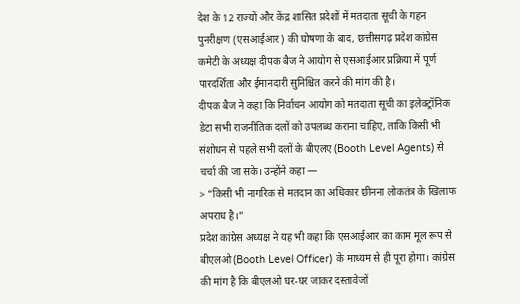देश के 12 राज्यों और केंद्र शासित प्रदेशों में मतदाता सूची के गहन पुनरीक्षण (एसआईआर) की घोषणा के बाद, छत्तीसगढ़ प्रदेश कांग्रेस कमेटी के अध्यक्ष दीपक बैज ने आयोग से एसआईआर प्रक्रिया में पूर्ण पारदर्शिता और ईमानदारी सुनिश्चित करने की मांग की है।
दीपक बैज ने कहा कि निर्वाचन आयोग को मतदाता सूची का इलेक्ट्रॉनिक डेटा सभी राजनीतिक दलों को उपलब्ध कराना चाहिए, ताकि किसी भी संशोधन से पहले सभी दलों के बीएलए (Booth Level Agents) से चर्चा की जा सके। उन्होंने कहा —
> “किसी भी नागरिक से मतदान का अधिकार छीनना लोकतंत्र के खिलाफ अपराध है।”
प्रदेश कांग्रेस अध्यक्ष ने यह भी कहा कि एसआईआर का काम मूल रूप से बीएलओ (Booth Level Officer) के माध्यम से ही पूरा होगा। कांग्रेस की मांग है कि बीएलओ घर-घर जाकर दस्तावेजों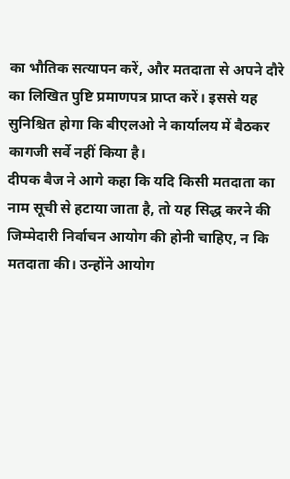का भौतिक सत्यापन करें, और मतदाता से अपने दौरे का लिखित पुष्टि प्रमाणपत्र प्राप्त करें। इससे यह सुनिश्चित होगा कि बीएलओ ने कार्यालय में बैठकर कागजी सर्वे नहीं किया है।
दीपक बैज ने आगे कहा कि यदि किसी मतदाता का नाम सूची से हटाया जाता है, तो यह सिद्ध करने की जिम्मेदारी निर्वाचन आयोग की होनी चाहिए, न कि मतदाता की। उन्होंने आयोग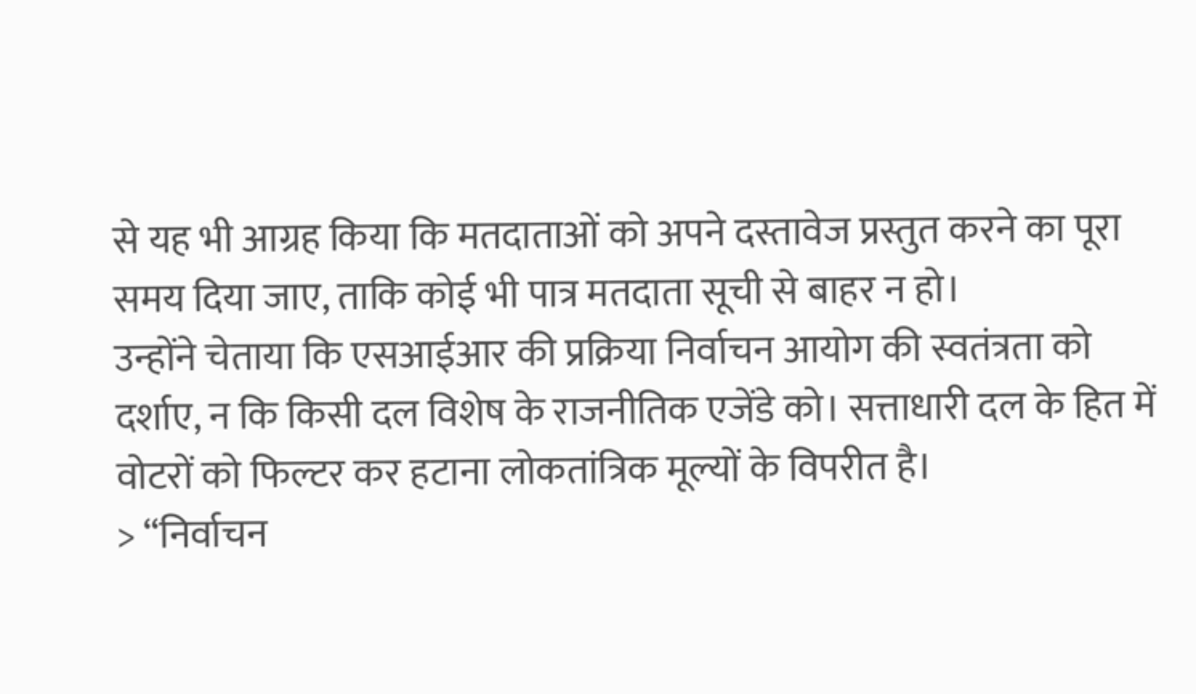से यह भी आग्रह किया कि मतदाताओं को अपने दस्तावेज प्रस्तुत करने का पूरा समय दिया जाए, ताकि कोई भी पात्र मतदाता सूची से बाहर न हो।
उन्होंने चेताया कि एसआईआर की प्रक्रिया निर्वाचन आयोग की स्वतंत्रता को दर्शाए, न कि किसी दल विशेष के राजनीतिक एजेंडे को। सत्ताधारी दल के हित में वोटरों को फिल्टर कर हटाना लोकतांत्रिक मूल्यों के विपरीत है।
> “निर्वाचन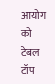आयोग को टेबल टॉप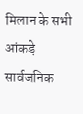मिलान के सभी आंकड़े सार्वजनिक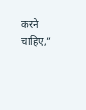करने चाहिए,”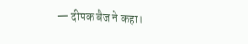— दीपक बैज ने कहा।